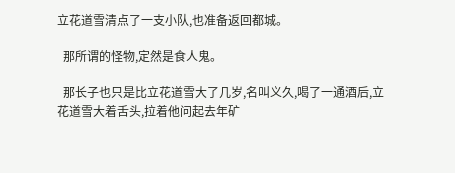立花道雪清点了一支小队,也准备返回都城。

  那所谓的怪物,定然是食人鬼。

  那长子也只是比立花道雪大了几岁,名叫义久,喝了一通酒后,立花道雪大着舌头,拉着他问起去年矿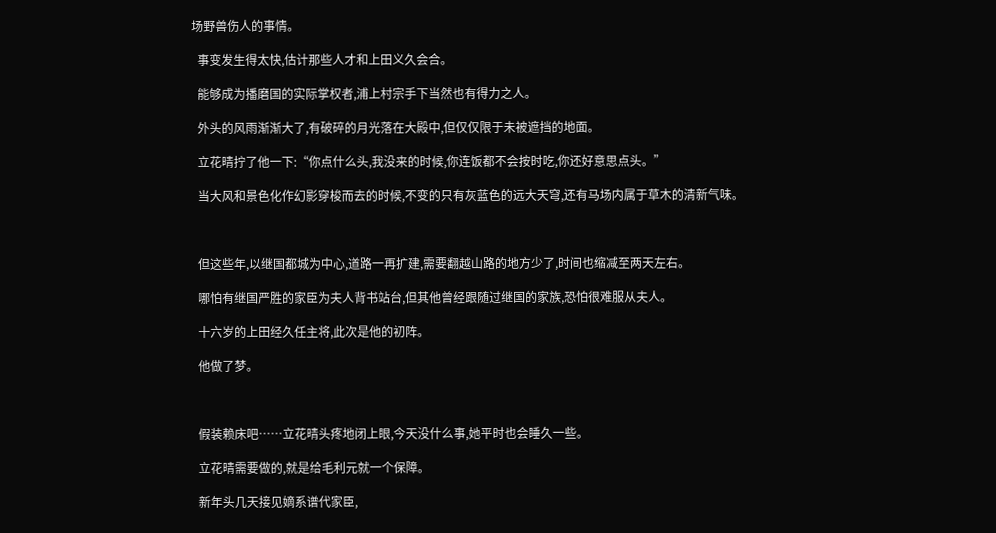场野兽伤人的事情。

  事变发生得太快,估计那些人才和上田义久会合。

  能够成为播磨国的实际掌权者,浦上村宗手下当然也有得力之人。

  外头的风雨渐渐大了,有破碎的月光落在大殿中,但仅仅限于未被遮挡的地面。

  立花晴拧了他一下:“你点什么头,我没来的时候,你连饭都不会按时吃,你还好意思点头。”

  当大风和景色化作幻影穿梭而去的时候,不变的只有灰蓝色的远大天穹,还有马场内属于草木的清新气味。



  但这些年,以继国都城为中心,道路一再扩建,需要翻越山路的地方少了,时间也缩减至两天左右。

  哪怕有继国严胜的家臣为夫人背书站台,但其他曾经跟随过继国的家族,恐怕很难服从夫人。

  十六岁的上田经久任主将,此次是他的初阵。

  他做了梦。



  假装赖床吧……立花晴头疼地闭上眼,今天没什么事,她平时也会睡久一些。

  立花晴需要做的,就是给毛利元就一个保障。

  新年头几天接见嫡系谱代家臣,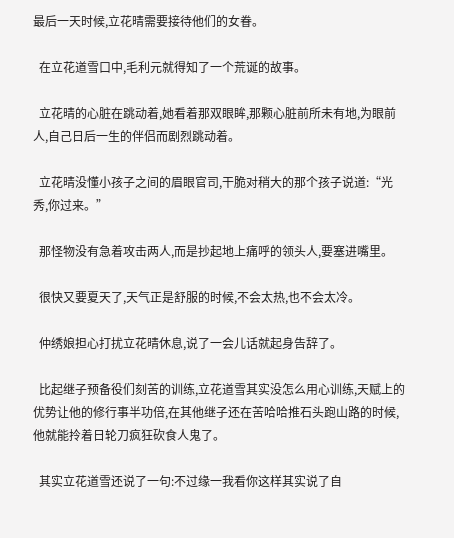最后一天时候,立花晴需要接待他们的女眷。

  在立花道雪口中,毛利元就得知了一个荒诞的故事。

  立花晴的心脏在跳动着,她看着那双眼眸,那颗心脏前所未有地,为眼前人,自己日后一生的伴侣而剧烈跳动着。

  立花晴没懂小孩子之间的眉眼官司,干脆对稍大的那个孩子说道:“光秀,你过来。”

  那怪物没有急着攻击两人,而是抄起地上痛呼的领头人,要塞进嘴里。

  很快又要夏天了,天气正是舒服的时候,不会太热,也不会太冷。

  仲绣娘担心打扰立花晴休息,说了一会儿话就起身告辞了。

  比起继子预备役们刻苦的训练,立花道雪其实没怎么用心训练,天赋上的优势让他的修行事半功倍,在其他继子还在苦哈哈推石头跑山路的时候,他就能拎着日轮刀疯狂砍食人鬼了。

  其实立花道雪还说了一句:不过缘一我看你这样其实说了自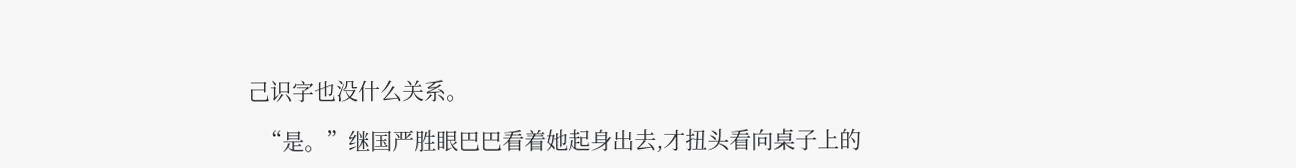己识字也没什么关系。

  “是。”继国严胜眼巴巴看着她起身出去,才扭头看向桌子上的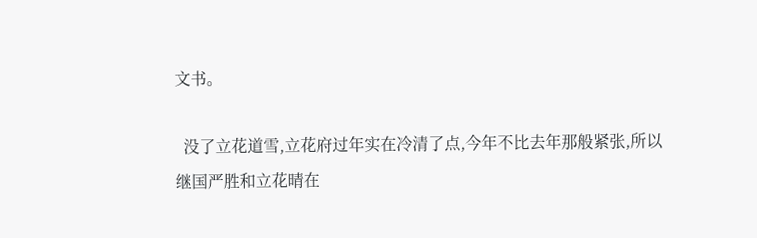文书。

  没了立花道雪,立花府过年实在冷清了点,今年不比去年那般紧张,所以继国严胜和立花晴在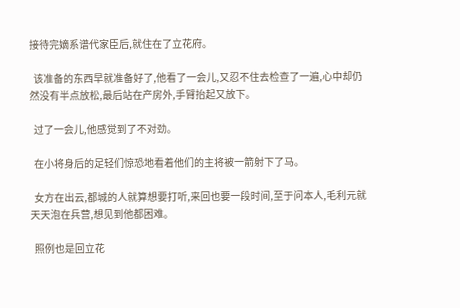接待完嫡系谱代家臣后,就住在了立花府。

  该准备的东西早就准备好了,他看了一会儿,又忍不住去检查了一遍,心中却仍然没有半点放松,最后站在产房外,手臂抬起又放下。

  过了一会儿,他感觉到了不对劲。

  在小将身后的足轻们惊恐地看着他们的主将被一箭射下了马。

  女方在出云,都城的人就算想要打听,来回也要一段时间,至于问本人,毛利元就天天泡在兵营,想见到他都困难。

  照例也是回立花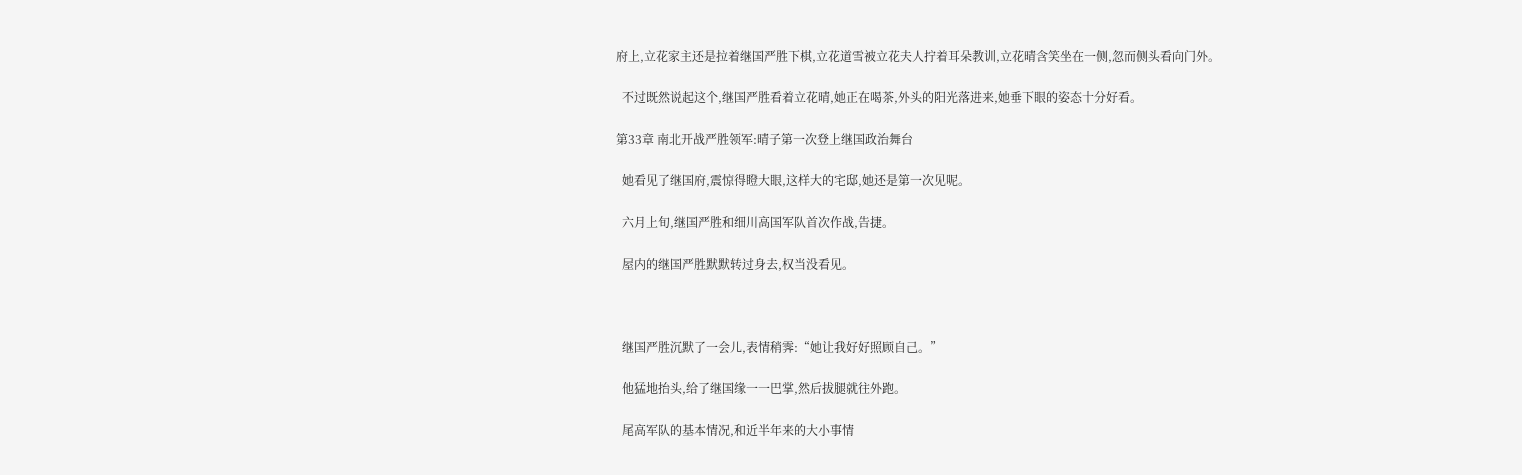府上,立花家主还是拉着继国严胜下棋,立花道雪被立花夫人拧着耳朵教训,立花晴含笑坐在一侧,忽而侧头看向门外。

  不过既然说起这个,继国严胜看着立花晴,她正在喝茶,外头的阳光落进来,她垂下眼的姿态十分好看。

第33章 南北开战严胜领军:晴子第一次登上继国政治舞台

  她看见了继国府,震惊得瞪大眼,这样大的宅邸,她还是第一次见呢。

  六月上旬,继国严胜和细川高国军队首次作战,告捷。

  屋内的继国严胜默默转过身去,权当没看见。



  继国严胜沉默了一会儿,表情稍霁:“她让我好好照顾自己。”

  他猛地抬头,给了继国缘一一巴掌,然后拔腿就往外跑。

  尾高军队的基本情况,和近半年来的大小事情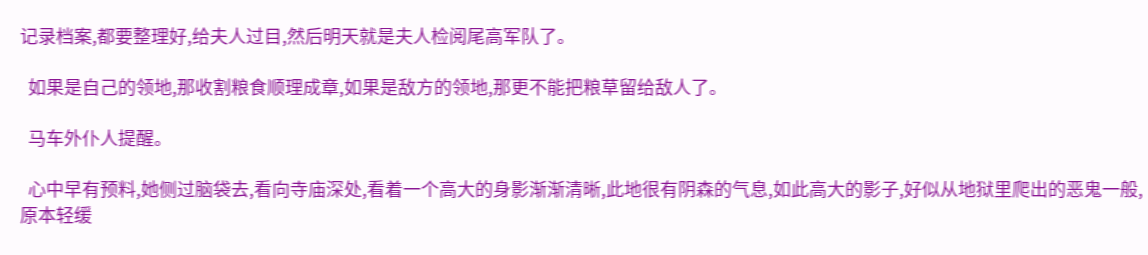记录档案,都要整理好,给夫人过目,然后明天就是夫人检阅尾高军队了。

  如果是自己的领地,那收割粮食顺理成章,如果是敌方的领地,那更不能把粮草留给敌人了。

  马车外仆人提醒。

  心中早有预料,她侧过脑袋去,看向寺庙深处,看着一个高大的身影渐渐清晰,此地很有阴森的气息,如此高大的影子,好似从地狱里爬出的恶鬼一般,原本轻缓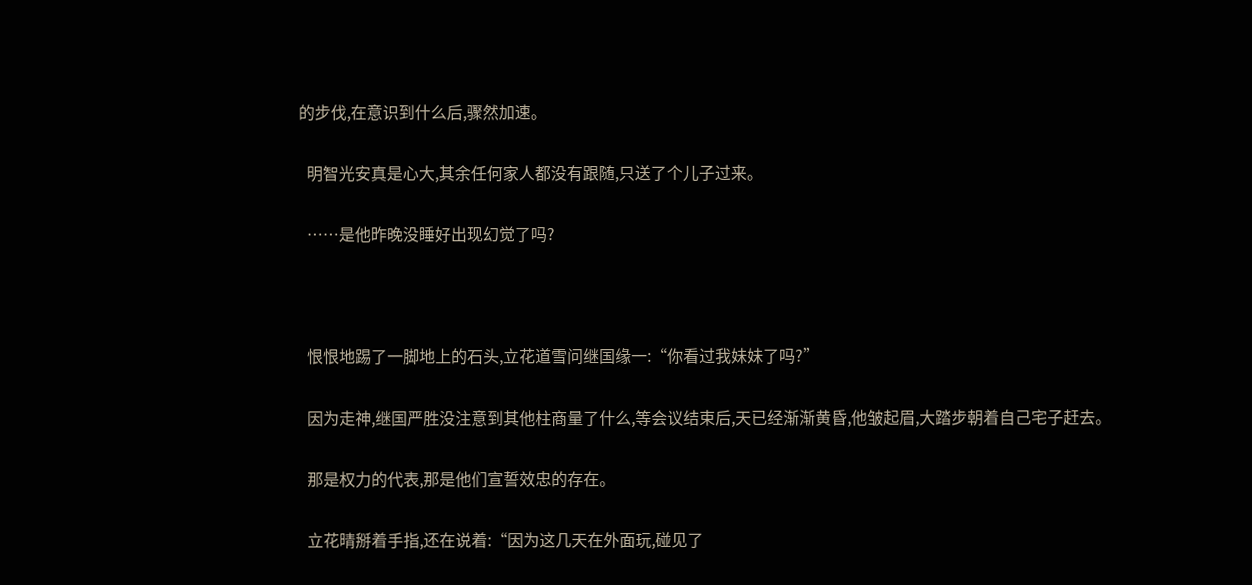的步伐,在意识到什么后,骤然加速。

  明智光安真是心大,其余任何家人都没有跟随,只送了个儿子过来。

  ……是他昨晚没睡好出现幻觉了吗?



  恨恨地踢了一脚地上的石头,立花道雪问继国缘一:“你看过我妹妹了吗?”

  因为走神,继国严胜没注意到其他柱商量了什么,等会议结束后,天已经渐渐黄昏,他皱起眉,大踏步朝着自己宅子赶去。

  那是权力的代表,那是他们宣誓效忠的存在。

  立花晴掰着手指,还在说着:“因为这几天在外面玩,碰见了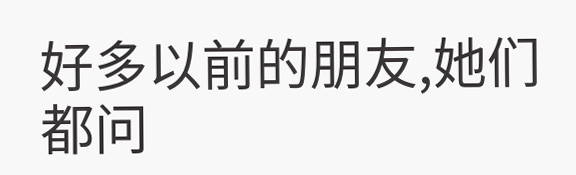好多以前的朋友,她们都问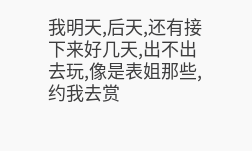我明天,后天,还有接下来好几天,出不出去玩,像是表姐那些,约我去赏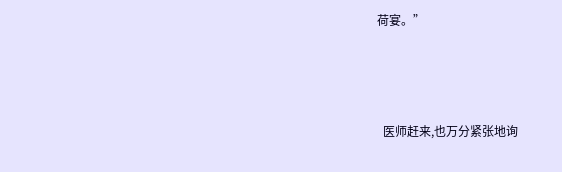荷宴。”



  医师赶来,也万分紧张地询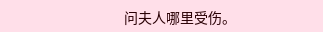问夫人哪里受伤。